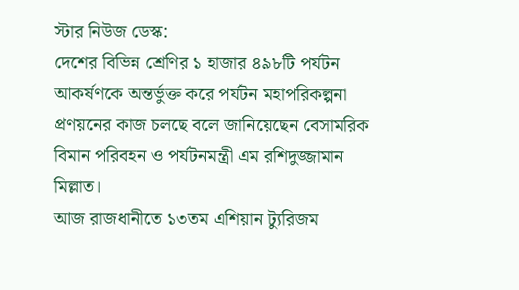স্টার নিউজ ডেস্ক:
দেশের বিভিন্ন শ্রেণির ১ হাজার ৪৯৮টি পর্যটন আকর্ষণকে অন্তর্ভুক্ত করে পর্যটন মহাপরিকল্পনা প্রণয়নের কাজ চলছে বলে জানিয়েছেন বেসামরিক বিমান পরিবহন ও পর্যটনমন্ত্রী এম রশিদুজ্জামান মিল্লাত।
আজ রাজধানীতে ১৩তম এশিয়ান ট্যুরিজম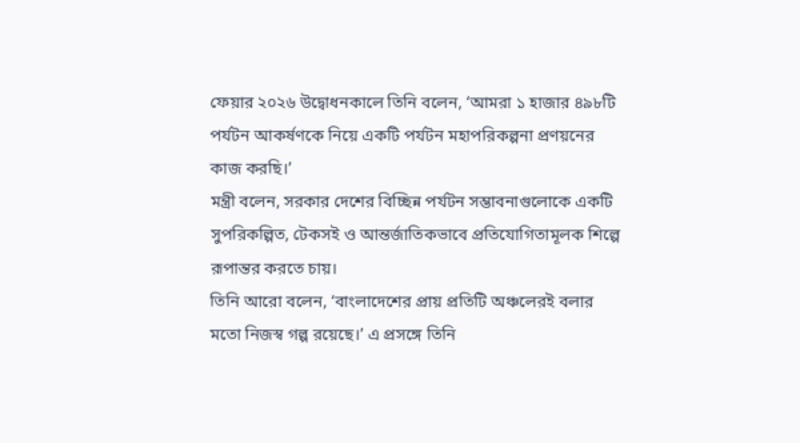ফেয়ার ২০২৬ উদ্বোধনকালে তিনি বলেন, ‘আমরা ১ হাজার ৪৯৮টি পর্যটন আকর্ষণকে নিয়ে একটি পর্যটন মহাপরিকল্পনা প্রণয়নের কাজ করছি।’
মন্ত্রী বলেন, সরকার দেশের বিচ্ছিন্ন পর্যটন সম্ভাবনাগুলোকে একটি সুপরিকল্পিত, টেকসই ও আন্তর্জাতিকভাবে প্রতিযোগিতামূলক শিল্পে রূপান্তর করতে চায়।
তিনি আরো বলেন, ‘বাংলাদেশের প্রায় প্রতিটি অঞ্চলেরই বলার মতো নিজস্ব গল্প রয়েছে।’ এ প্রসঙ্গে তিনি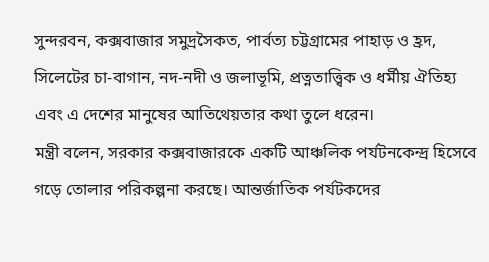সুন্দরবন, কক্সবাজার সমুদ্রসৈকত, পার্বত্য চট্টগ্রামের পাহাড় ও হ্রদ, সিলেটের চা-বাগান, নদ-নদী ও জলাভূমি, প্রত্নতাত্ত্বিক ও ধর্মীয় ঐতিহ্য এবং এ দেশের মানুষের আতিথেয়তার কথা তুলে ধরেন।
মন্ত্রী বলেন, সরকার কক্সবাজারকে একটি আঞ্চলিক পর্যটনকেন্দ্র হিসেবে গড়ে তোলার পরিকল্পনা করছে। আন্তর্জাতিক পর্যটকদের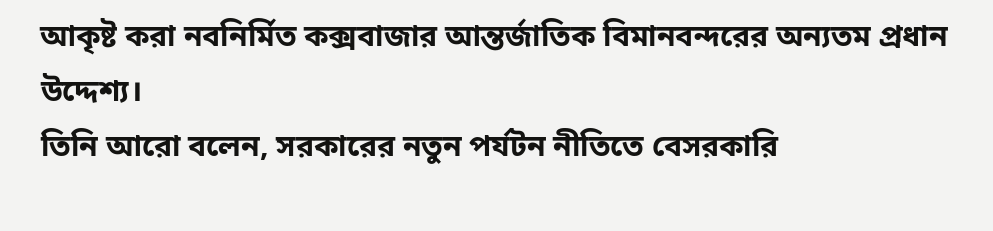আকৃষ্ট করা নবনির্মিত কক্সবাজার আন্তর্জাতিক বিমানবন্দরের অন্যতম প্রধান উদ্দেশ্য।
তিনি আরো বলেন, সরকারের নতুন পর্যটন নীতিতে বেসরকারি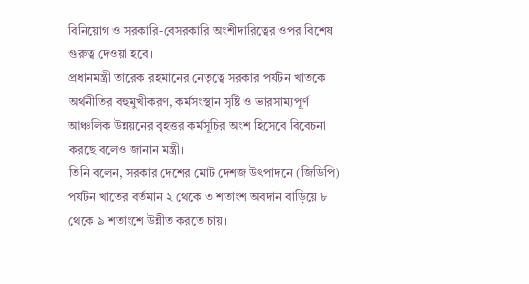বিনিয়োগ ও সরকারি-বেসরকারি অংশীদারিত্বের ওপর বিশেষ গুরুত্ব দেওয়া হবে।
প্রধানমন্ত্রী তারেক রহমানের নেতৃত্বে সরকার পর্যটন খাতকে অর্থনীতির বহুমুখীকরণ, কর্মসংস্থান সৃষ্টি ও ভারসাম্যপূর্ণ আঞ্চলিক উন্নয়নের বৃহত্তর কর্মসূচির অংশ হিসেবে বিবেচনা করছে বলেও জানান মন্ত্রী।
তিনি বলেন, সরকার দেশের মোট দেশজ উৎপাদনে (জিডিপি) পর্যটন খাতের বর্তমান ২ থেকে ৩ শতাংশ অবদান বাড়িয়ে ৮ থেকে ৯ শতাংশে উন্নীত করতে চায়।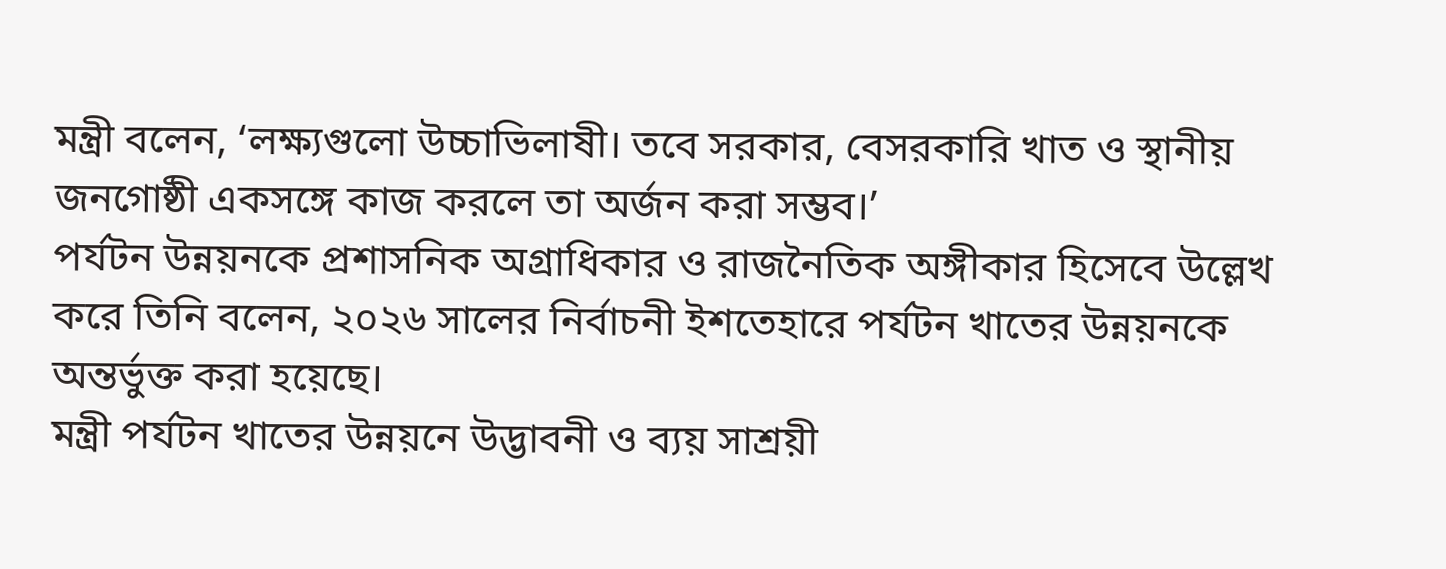মন্ত্রী বলেন, ‘লক্ষ্যগুলো উচ্চাভিলাষী। তবে সরকার, বেসরকারি খাত ও স্থানীয় জনগোষ্ঠী একসঙ্গে কাজ করলে তা অর্জন করা সম্ভব।’
পর্যটন উন্নয়নকে প্রশাসনিক অগ্রাধিকার ও রাজনৈতিক অঙ্গীকার হিসেবে উল্লেখ করে তিনি বলেন, ২০২৬ সালের নির্বাচনী ইশতেহারে পর্যটন খাতের উন্নয়নকে অন্তর্ভুক্ত করা হয়েছে।
মন্ত্রী পর্যটন খাতের উন্নয়নে উদ্ভাবনী ও ব্যয় সাশ্রয়ী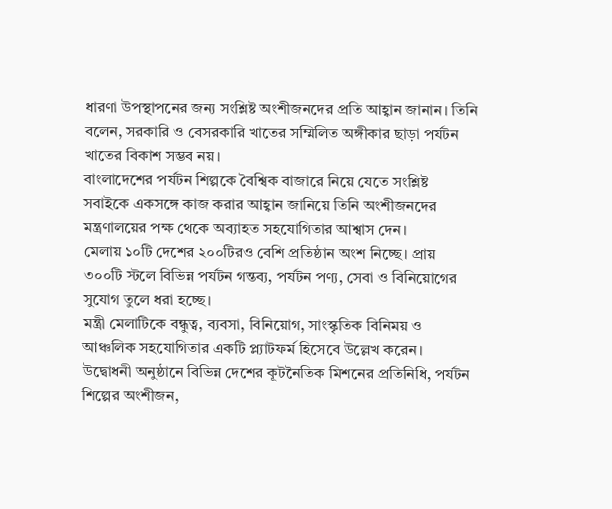ধারণা উপস্থাপনের জন্য সংশ্লিষ্ট অংশীজনদের প্রতি আহ্বান জানান। তিনি বলেন, সরকারি ও বেসরকারি খাতের সম্মিলিত অঙ্গীকার ছাড়া পর্যটন খাতের বিকাশ সম্ভব নয়।
বাংলাদেশের পর্যটন শিল্পকে বৈশ্বিক বাজারে নিয়ে যেতে সংশ্লিষ্ট সবাইকে একসঙ্গে কাজ করার আহ্বান জানিয়ে তিনি অংশীজনদের মন্ত্রণালয়ের পক্ষ থেকে অব্যাহত সহযোগিতার আশ্বাস দেন।
মেলায় ১০টি দেশের ২০০টিরও বেশি প্রতিষ্ঠান অংশ নিচ্ছে। প্রায় ৩০০টি স্টলে বিভিন্ন পর্যটন গন্তব্য, পর্যটন পণ্য, সেবা ও বিনিয়োগের সুযোগ তুলে ধরা হচ্ছে।
মন্ত্রী মেলাটিকে বন্ধুত্ব, ব্যবসা, বিনিয়োগ, সাংস্কৃতিক বিনিময় ও আঞ্চলিক সহযোগিতার একটি প্ল্যাটফর্ম হিসেবে উল্লেখ করেন।
উদ্বোধনী অনুষ্ঠানে বিভিন্ন দেশের কূটনৈতিক মিশনের প্রতিনিধি, পর্যটন শিল্পের অংশীজন,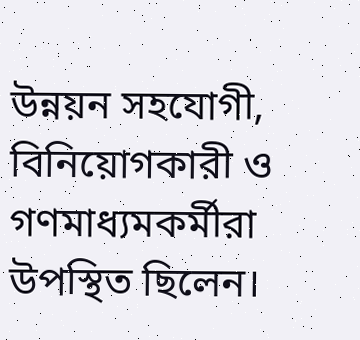উন্নয়ন সহযোগী, বিনিয়োগকারী ও গণমাধ্যমকর্মীরা উপস্থিত ছিলেন।